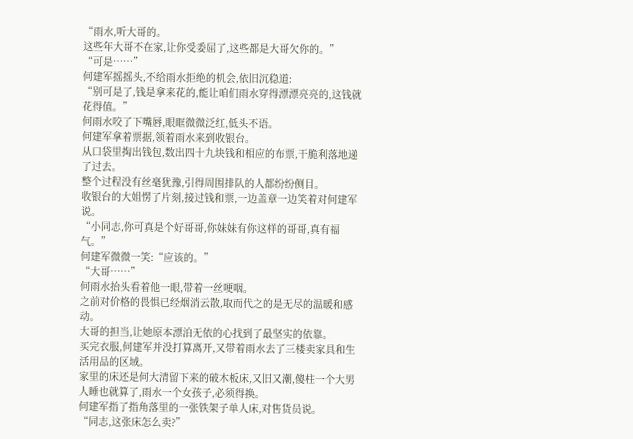“雨水,听大哥的。
这些年大哥不在家,让你受委屈了,这些都是大哥欠你的。”
“可是……”
何建军摇摇头,不给雨水拒绝的机会,依旧沉稳道:
“别可是了,钱是拿来花的,能让咱们雨水穿得漂漂亮亮的,这钱就花得值。”
何雨水咬了下嘴唇,眼眶微微泛红,低头不语。
何建军拿着票据,领着雨水来到收银台。
从口袋里掏出钱包,数出四十九块钱和相应的布票,干脆利落地递了过去。
整个过程没有丝毫犹豫,引得周围排队的人都纷纷侧目。
收银台的大姐愣了片刻,接过钱和票,一边盖章一边笑着对何建军说。
“小同志,你可真是个好哥哥,你妹妹有你这样的哥哥,真有福气。”
何建军微微一笑:“应该的。”
“大哥……”
何雨水抬头看着他一眼,带着一丝哽咽。
之前对价格的畏惧已经烟消云散,取而代之的是无尽的温暖和感动。
大哥的担当,让她原本漂泊无依的心找到了最坚实的依靠。
买完衣服,何建军并没打算离开,又带着雨水去了三楼卖家具和生活用品的区域。
家里的床还是何大清留下来的破木板床,又旧又潮,傻柱一个大男人睡也就算了,雨水一个女孩子,必须得换。
何建军指了指角落里的一张铁架子单人床,对售货员说。
“同志,这张床怎么卖?”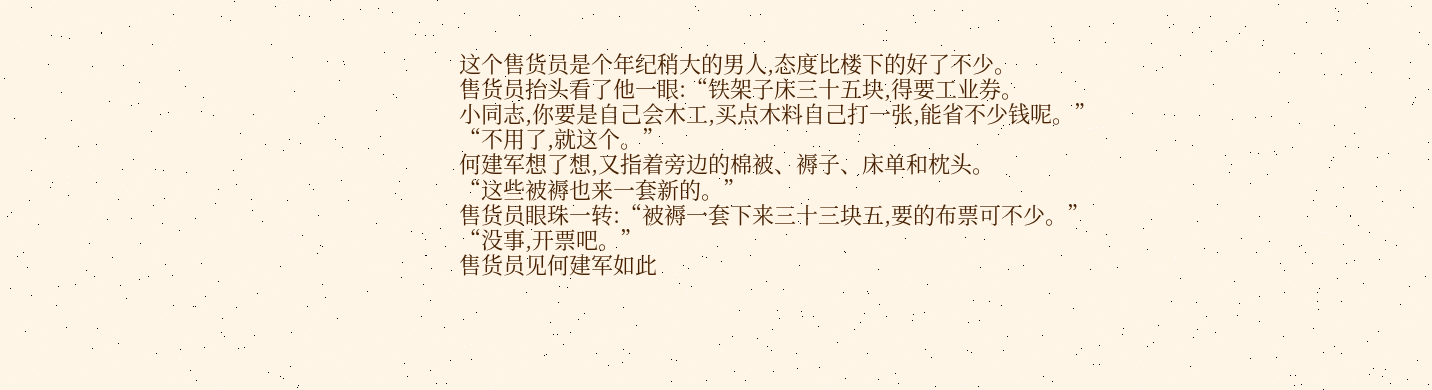这个售货员是个年纪稍大的男人,态度比楼下的好了不少。
售货员抬头看了他一眼:“铁架子床三十五块,得要工业券。
小同志,你要是自己会木工,买点木料自己打一张,能省不少钱呢。”
“不用了,就这个。”
何建军想了想,又指着旁边的棉被、褥子、床单和枕头。
“这些被褥也来一套新的。”
售货员眼珠一转:“被褥一套下来三十三块五,要的布票可不少。”
“没事,开票吧。”
售货员见何建军如此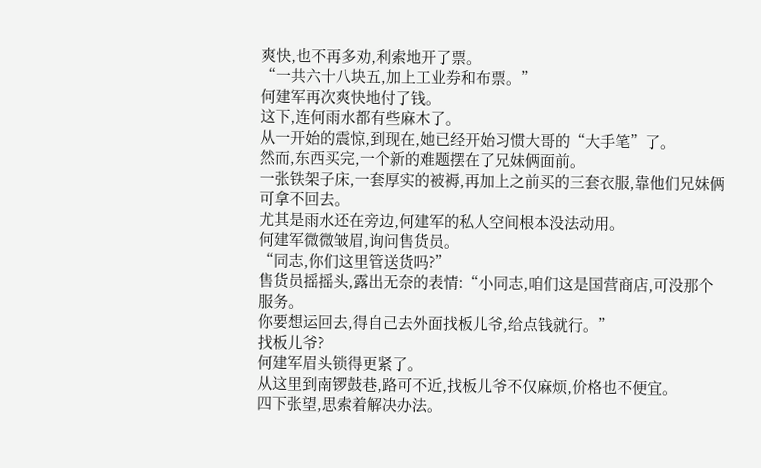爽快,也不再多劝,利索地开了票。
“一共六十八块五,加上工业券和布票。”
何建军再次爽快地付了钱。
这下,连何雨水都有些麻木了。
从一开始的震惊,到现在,她已经开始习惯大哥的“大手笔”了。
然而,东西买完,一个新的难题摆在了兄妹俩面前。
一张铁架子床,一套厚实的被褥,再加上之前买的三套衣服,靠他们兄妹俩可拿不回去。
尤其是雨水还在旁边,何建军的私人空间根本没法动用。
何建军微微皱眉,询问售货员。
“同志,你们这里管送货吗?”
售货员摇摇头,露出无奈的表情:“小同志,咱们这是国营商店,可没那个服务。
你要想运回去,得自己去外面找板儿爷,给点钱就行。”
找板儿爷?
何建军眉头锁得更紧了。
从这里到南锣鼓巷,路可不近,找板儿爷不仅麻烦,价格也不便宜。
四下张望,思索着解决办法。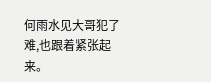何雨水见大哥犯了难,也跟着紧张起来。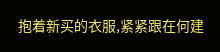抱着新买的衣服,紧紧跟在何建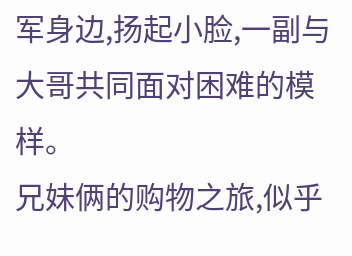军身边,扬起小脸,一副与大哥共同面对困难的模样。
兄妹俩的购物之旅,似乎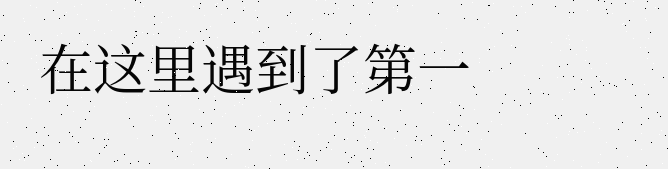在这里遇到了第一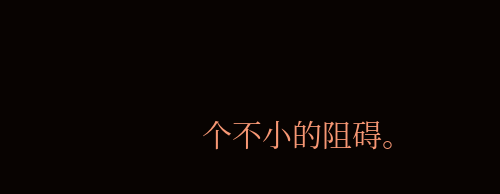个不小的阻碍。